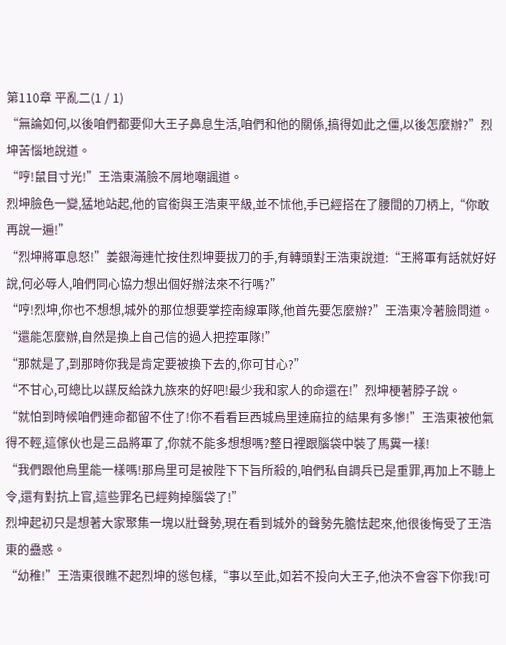第110章 平亂二(1 / 1)
“無論如何,以後咱們都要仰大王子鼻息生活,咱們和他的關係,搞得如此之僵,以後怎麼辦?”烈坤苦惱地說道。
“哼!鼠目寸光!”王浩東滿臉不屑地嘲諷道。
烈坤臉色一變,猛地站起,他的官銜與王浩東平級,並不怵他,手已經搭在了腰間的刀柄上,“你敢再說一遍!”
“烈坤將軍息怒!”姜銀海連忙按住烈坤要拔刀的手,有轉頭對王浩東說道:“王將軍有話就好好說,何必辱人,咱們同心協力想出個好辦法來不行嗎?”
“哼!烈坤,你也不想想,城外的那位想要掌控南線軍隊,他首先要怎麼辦?”王浩東冷著臉問道。
“還能怎麼辦,自然是換上自己信的過人把控軍隊!”
“那就是了,到那時你我是肯定要被換下去的,你可甘心?”
“不甘心,可總比以謀反給誅九族來的好吧!最少我和家人的命還在!”烈坤梗著脖子說。
“就怕到時候咱們連命都留不住了!你不看看巨西城烏里達麻拉的結果有多慘!”王浩東被他氣得不輕,這傢伙也是三品將軍了,你就不能多想想嗎?整日裡跟腦袋中裝了馬糞一樣!
“我們跟他烏里能一樣嗎!那烏里可是被陛下下旨所殺的,咱們私自調兵已是重罪,再加上不聽上令,還有對抗上官,這些罪名已經夠掉腦袋了!”
烈坤起初只是想著大家聚集一塊以壯聲勢,現在看到城外的聲勢先膽怯起來,他很後悔受了王浩東的蠱惑。
“幼稚!”王浩東很瞧不起烈坤的慫包樣,“事以至此,如若不投向大王子,他決不會容下你我!可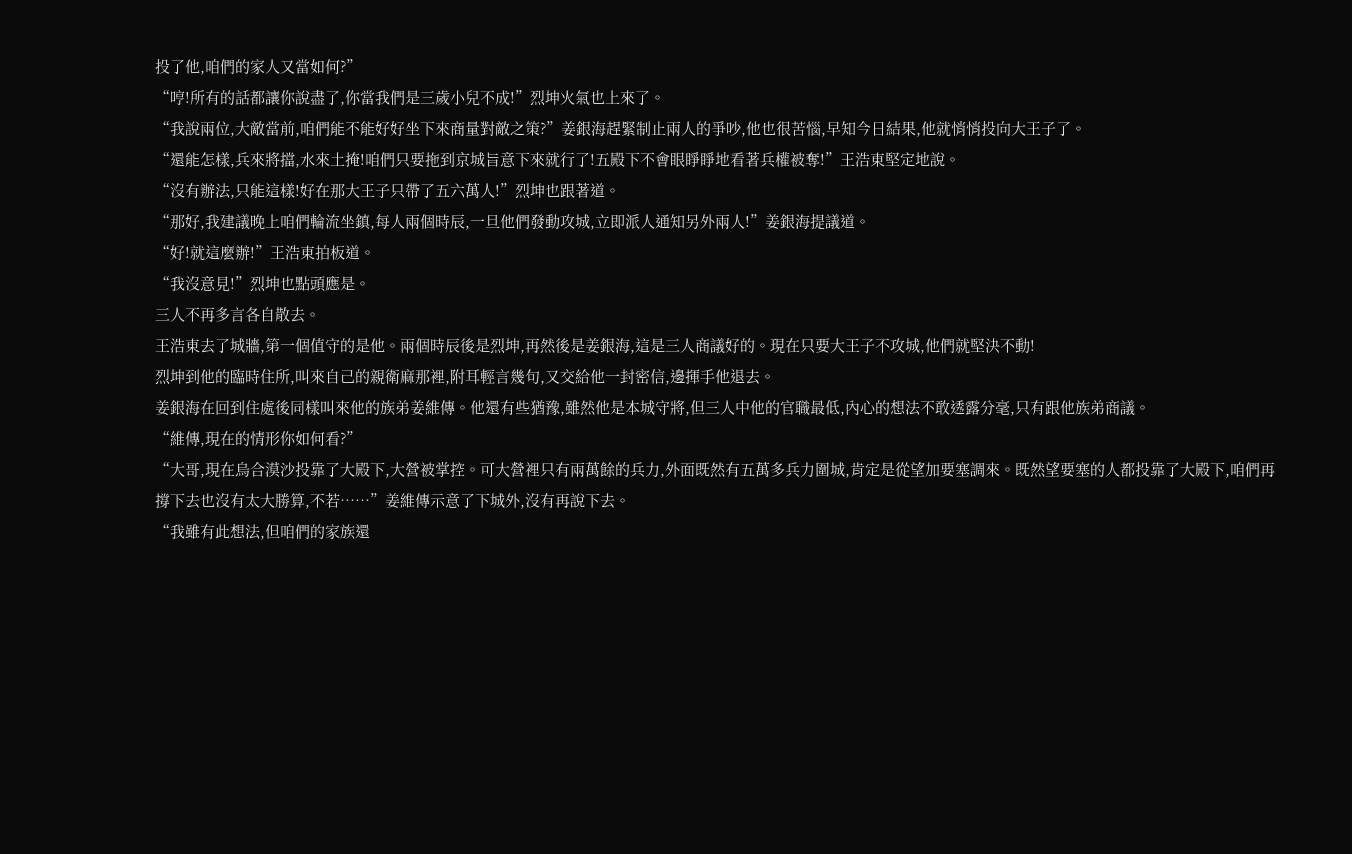投了他,咱們的家人又當如何?”
“哼!所有的話都讓你說盡了,你當我們是三歲小兒不成!”烈坤火氣也上來了。
“我說兩位,大敵當前,咱們能不能好好坐下來商量對敵之策?”姜銀海趕緊制止兩人的爭吵,他也很苦惱,早知今日結果,他就悄悄投向大王子了。
“還能怎樣,兵來將擋,水來土掩!咱們只要拖到京城旨意下來就行了!五殿下不會眼睜睜地看著兵權被奪!”王浩東堅定地說。
“沒有辦法,只能這樣!好在那大王子只帶了五六萬人!”烈坤也跟著道。
“那好,我建議晚上咱們輪流坐鎮,每人兩個時辰,一旦他們發動攻城,立即派人通知另外兩人!”姜銀海提議道。
“好!就這麼辦!”王浩東拍板道。
“我沒意見!”烈坤也點頭應是。
三人不再多言各自散去。
王浩東去了城牆,第一個值守的是他。兩個時辰後是烈坤,再然後是姜銀海,這是三人商議好的。現在只要大王子不攻城,他們就堅決不動!
烈坤到他的臨時住所,叫來自己的親衛麻那裡,附耳輕言幾句,又交給他一封密信,邊揮手他退去。
姜銀海在回到住處後同樣叫來他的族弟姜維傳。他還有些猶豫,雖然他是本城守將,但三人中他的官職最低,內心的想法不敢透露分毫,只有跟他族弟商議。
“維傳,現在的情形你如何看?”
“大哥,現在烏合漠沙投靠了大殿下,大營被掌控。可大營裡只有兩萬餘的兵力,外面既然有五萬多兵力圍城,肯定是從望加要塞調來。既然望要塞的人都投靠了大殿下,咱們再撐下去也沒有太大勝算,不若……”姜維傳示意了下城外,沒有再說下去。
“我雖有此想法,但咱們的家族還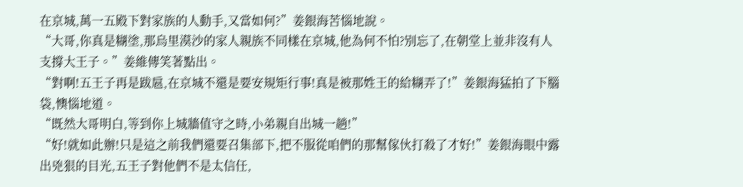在京城,萬一五殿下對家族的人動手,又當如何?”姜銀海苦惱地說。
“大哥,你真是糊塗,那烏里漠沙的家人親族不同樣在京城,他為何不怕?別忘了,在朝堂上並非沒有人支撐大王子。”姜維傳笑著點出。
“對啊!五王子再是跋扈,在京城不還是要安規矩行事!真是被那姓王的給糊弄了!”姜銀海猛拍了下腦袋,懊惱地道。
“既然大哥明白,等到你上城牆值守之時,小弟親自出城一趟!”
“好!就如此辦!只是這之前我們還要召集部下,把不服從咱們的那幫傢伙打殺了才好!”姜銀海眼中露出兇狠的目光,五王子對他們不是太信任,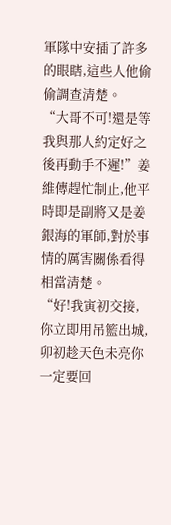軍隊中安插了許多的眼瞎,這些人他偷偷調查清楚。
“大哥不可!還是等我與那人約定好之後再動手不遲!”姜維傳趕忙制止,他平時即是副將又是姜銀海的軍師,對於事情的厲害關係看得相當清楚。
“好!我寅初交接,你立即用吊籃出城,卯初趁天色未亮你一定要回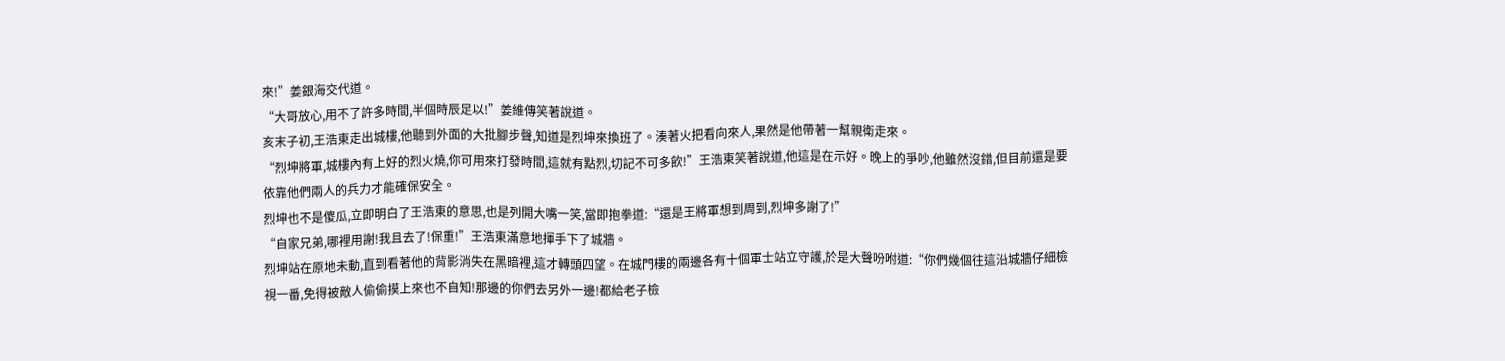來!”姜銀海交代道。
“大哥放心,用不了許多時間,半個時辰足以!”姜維傳笑著說道。
亥末子初,王浩東走出城樓,他聽到外面的大批腳步聲,知道是烈坤來換班了。湊著火把看向來人,果然是他帶著一幫親衛走來。
“烈坤將軍,城樓內有上好的烈火燒,你可用來打發時間,這就有點烈,切記不可多飲!”王浩東笑著說道,他這是在示好。晚上的爭吵,他雖然沒錯,但目前還是要依靠他們兩人的兵力才能確保安全。
烈坤也不是傻瓜,立即明白了王浩東的意思,也是列開大嘴一笑,當即抱拳道:“還是王將軍想到周到,烈坤多謝了!”
“自家兄弟,哪裡用謝!我且去了!保重!”王浩東滿意地揮手下了城牆。
烈坤站在原地未動,直到看著他的背影消失在黑暗裡,這才轉頭四望。在城門樓的兩邊各有十個軍士站立守護,於是大聲吩咐道:“你們幾個往這沿城牆仔細檢視一番,免得被敵人偷偷摸上來也不自知!那邊的你們去另外一邊!都給老子檢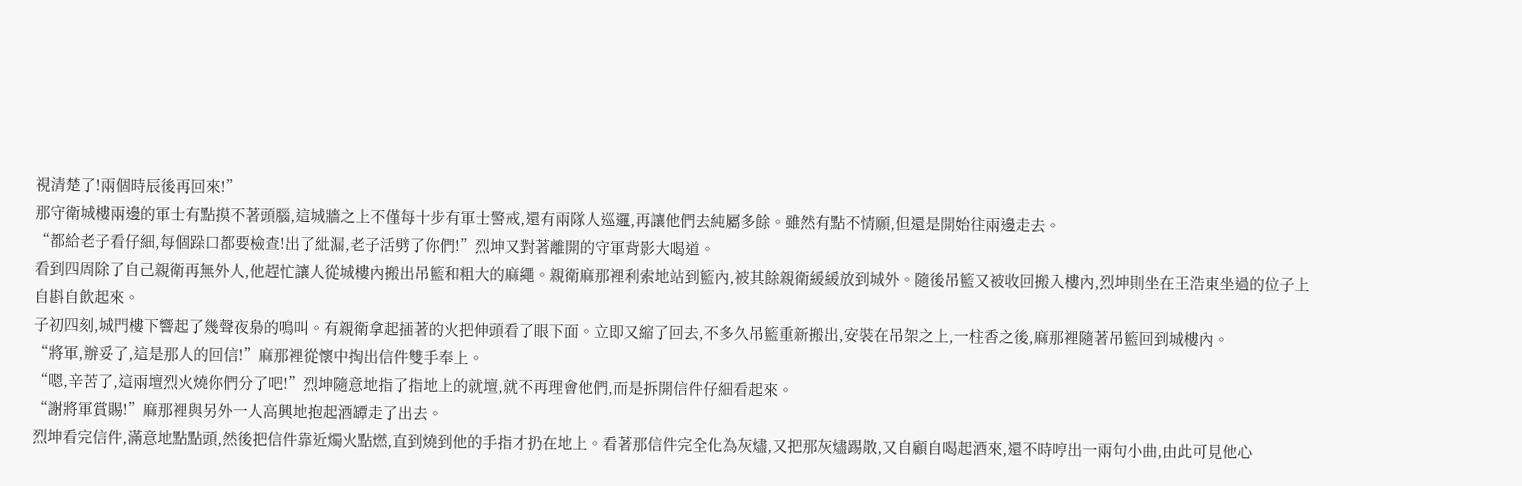視清楚了!兩個時辰後再回來!”
那守衛城樓兩邊的軍士有點摸不著頭腦,這城牆之上不僅每十步有軍士警戒,還有兩隊人巡邏,再讓他們去純屬多餘。雖然有點不情願,但還是開始往兩邊走去。
“都給老子看仔細,每個跺口都要檢查!出了紕漏,老子活劈了你們!”烈坤又對著離開的守軍背影大喝道。
看到四周除了自己親衛再無外人,他趕忙讓人從城樓內搬出吊籃和粗大的麻繩。親衛麻那裡利索地站到籃內,被其餘親衛緩緩放到城外。隨後吊籃又被收回搬入樓內,烈坤則坐在王浩東坐過的位子上自斟自飲起來。
子初四刻,城門樓下響起了幾聲夜梟的鳴叫。有親衛拿起插著的火把伸頭看了眼下面。立即又縮了回去,不多久吊籃重新搬出,安裝在吊架之上,一柱香之後,麻那裡隨著吊籃回到城樓內。
“將軍,辦妥了,這是那人的回信!”麻那裡從懷中掏出信件雙手奉上。
“嗯,辛苦了,這兩壇烈火燒你們分了吧!”烈坤隨意地指了指地上的就壇,就不再理會他們,而是拆開信件仔細看起來。
“謝將軍賞賜!”麻那裡與另外一人高興地抱起酒罈走了出去。
烈坤看完信件,滿意地點點頭,然後把信件靠近燭火點燃,直到燒到他的手指才扔在地上。看著那信件完全化為灰燼,又把那灰燼踢散,又自顧自喝起酒來,還不時哼出一兩句小曲,由此可見他心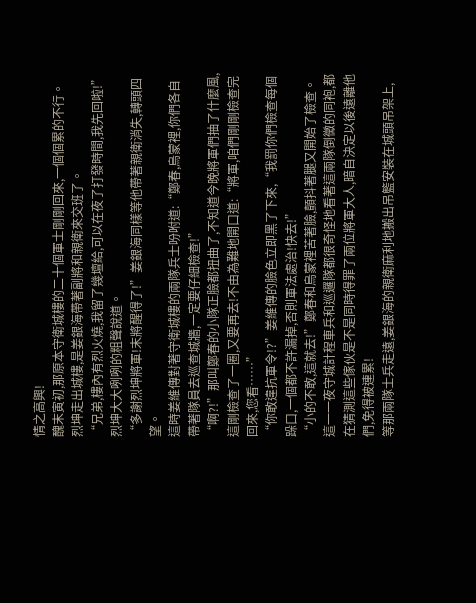情之高興!
醜末寅初,那原本守衛城樓的二十個軍士剛剛回來,一個個累的不行。烈坤走出城樓,是姜銀海帶著副將和親衛來交班了。
“兄弟,樓內有烈火燒,我留了幾壇給,可以在夜了打發時間,我先回啦!”烈坤大大咧咧的粗聲說道。
“多謝烈坤將軍!末將醒得了!”姜銀海同樣等他帶著親衛消失,轉頭四望。
這時姜維傳對著守衛城樓的兩隊兵士吩咐道:“鄭春,烏蒙裡,你們各自帶著隊員去巡查城牆,一定要仔細檢查!”
“啊?!”那叫鄭春的小隊正臉都扭曲了,不知道今晚將軍們抽了什麼風,這剛檢查了一圈,又要再去!不由為難地開口道:“將軍,咱們剛剛檢查完回來,您看……”
“你敢違抗軍令!?”姜維傳的臉色立即黑了下來,“我罰你們檢查每個跺口,一個都不許漏掉,否則軍法處治!快去!”
“小的不敢,這就去!”鄭春和烏蒙裡苦著臉,顫抖著腿又開始了檢查。
這一一夜守城計程車兵和巡邏隊都很奇怪地看著這兩隊倒黴的同袍,都在猜測這些傢伙是不是同時得罪了兩位將軍大人,暗自決定以後遠離他們,免得被連累!
等那兩隊士兵走遠,姜銀海的親衛麻利地搬出吊籃安裝在城頭吊架上,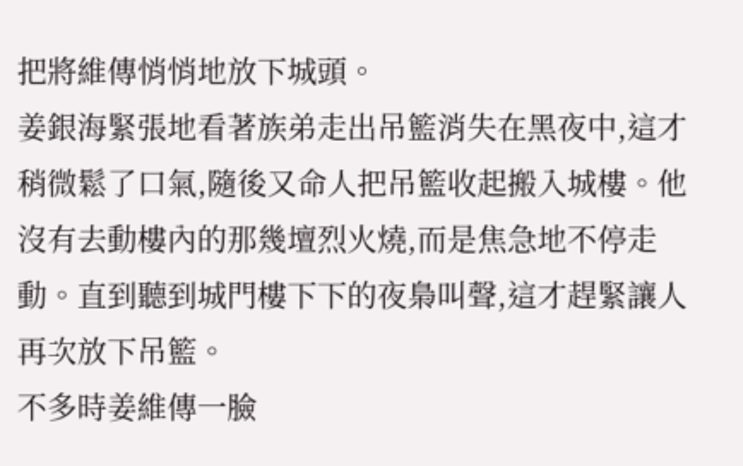把將維傳悄悄地放下城頭。
姜銀海緊張地看著族弟走出吊籃消失在黑夜中,這才稍微鬆了口氣,隨後又命人把吊籃收起搬入城樓。他沒有去動樓內的那幾壇烈火燒,而是焦急地不停走動。直到聽到城門樓下下的夜梟叫聲,這才趕緊讓人再次放下吊籃。
不多時姜維傳一臉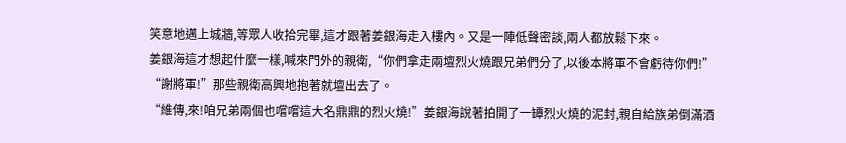笑意地邁上城牆,等眾人收拾完畢,這才跟著姜銀海走入樓內。又是一陣低聲密談,兩人都放鬆下來。
姜銀海這才想起什麼一樣,喊來門外的親衛,“你們拿走兩壇烈火燒跟兄弟們分了,以後本將軍不會虧待你們!”
“謝將軍!”那些親衛高興地抱著就壇出去了。
“維傳,來!咱兄弟兩個也嚐嚐這大名鼎鼎的烈火燒!”姜銀海說著拍開了一罈烈火燒的泥封,親自給族弟倒滿酒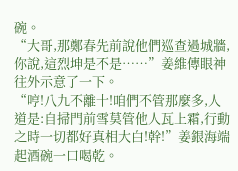碗。
“大哥,那鄭春先前說他們巡查過城牆,你說,這烈坤是不是……”姜維傳眼神往外示意了一下。
“哼!八九不離十!咱們不管那麼多,人道是:自掃門前雪莫管他人瓦上霜,行動之時一切都好真相大白!幹!”姜銀海端起酒碗一口喝乾。